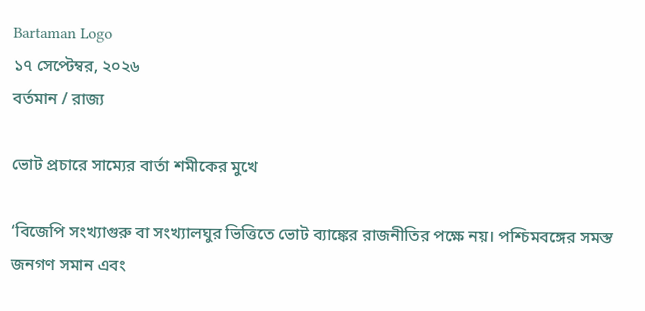Bartaman Logo
১৭ সেপ্টেম্বর, ২০২৬
বর্তমান / রাজ্য

ভোট প্রচারে সাম্যের বার্তা শমীকের মুখে

‘বিজেপি সংখ্যাগুরু বা সংখ্যালঘুর ভিত্তিতে ভোট ব্যাঙ্কের রাজনীতির পক্ষে নয়। পশ্চিমবঙ্গের সমস্ত জনগণ সমান এবং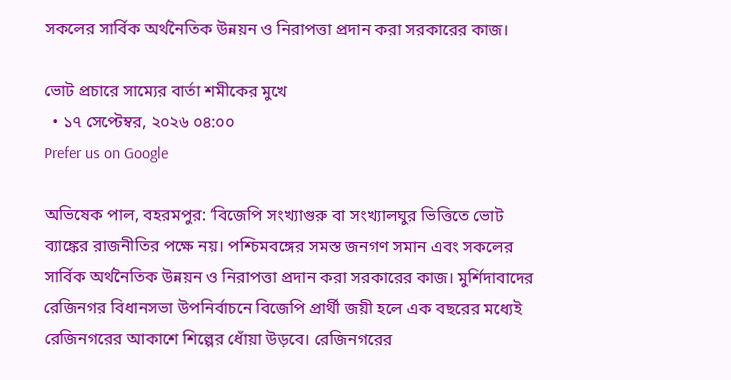সকলের সার্বিক অর্থনৈতিক উন্নয়ন ও নিরাপত্তা প্রদান করা সরকারের কাজ।

ভোট প্রচারে সাম্যের বার্তা শমীকের মুখে
  • ১৭ সেপ্টেম্বর, ২০২৬ ০৪:০০
Prefer us on Google

অভিষেক পাল, বহরমপুর: ‘বিজেপি সংখ্যাগুরু বা সংখ্যালঘুর ভিত্তিতে ভোট ব্যাঙ্কের রাজনীতির পক্ষে নয়। পশ্চিমবঙ্গের সমস্ত জনগণ সমান এবং সকলের সার্বিক অর্থনৈতিক উন্নয়ন ও নিরাপত্তা প্রদান করা সরকারের কাজ। মুর্শিদাবাদের রেজিনগর বিধানসভা উপনির্বাচনে বিজেপি প্রার্থী জয়ী হলে এক বছরের মধ্যেই রেজিনগরের আকাশে শিল্পের ধোঁয়া উড়বে। রেজিনগরের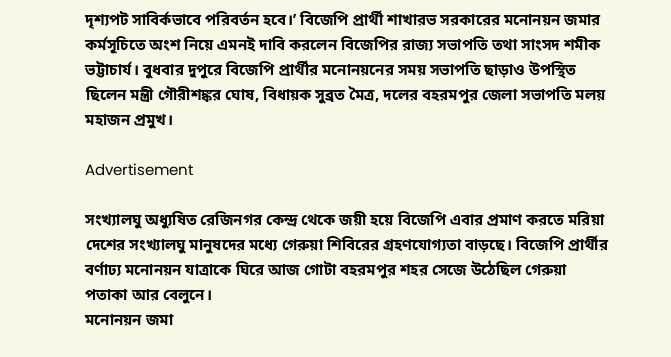দৃশ্যপট সাবির্কভাবে পরিবর্তন হবে।’ বিজেপি প্রার্থী শাখারভ সরকারের মনোনয়ন জমার কর্মসূচিতে অংশ নিয়ে এমনই দাবি করলেন বিজেপির রাজ্য সভাপতি তথা সাংসদ শমীক ভট্টাচার্য। বুধবার দুপুরে বিজেপি প্রার্থীর মনোনয়নের সময় সভাপতি ছাড়াও উপস্থিত ছিলেন মন্ত্রী গৌরীশঙ্কর ঘোষ, বিধায়ক সুব্রত মৈত্র, দলের বহরমপুর জেলা সভাপতি মলয় মহাজন প্রমুখ।

Advertisement

সংখ্যালঘু অধ্যুষিত রেজিনগর কেন্দ্র থেকে জয়ী হয়ে বিজেপি এবার প্রমাণ করতে মরিয়া দেশের সংখ্যালঘু মানুষদের মধ্যে গেরুয়া শিবিরের গ্রহণযোগ্যতা বাড়ছে। বিজেপি প্রার্থীর বর্ণাঢ্য মনোনয়ন যাত্রাকে ঘিরে আজ গোটা বহরমপুর শহর সেজে উঠেছিল গেরুয়া পতাকা আর বেলুনে।
মনোনয়ন জমা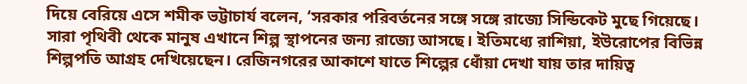দিয়ে বেরিয়ে এসে শমীক ভট্টাচার্য বলেন, ‘সরকার পরিবর্তনের সঙ্গে সঙ্গে রাজ্যে সিন্ডিকেট মুছে গিয়েছে। সারা পৃথিবী থেকে মানুষ এখানে শিল্প স্থাপনের জন্য রাজ্যে আসছে। ইতিমধ্যে রাশিয়া, ইউরোপের বিভিন্ন শিল্পপতি আগ্রহ দেখিয়েছেন। রেজিনগরের আকাশে যাতে শিল্পের ধোঁয়া দেখা যায় তার দায়িত্ব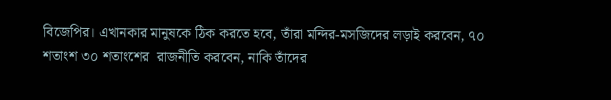বিজেপির। এখানকার মানুষকে ঠিক করতে হবে, তাঁরা মন্দির-মসজিদের লড়াই করবেন, ৭০ শতাংশ ৩০ শতাংশের  রাজনীতি করবেন, নাকি তাঁদের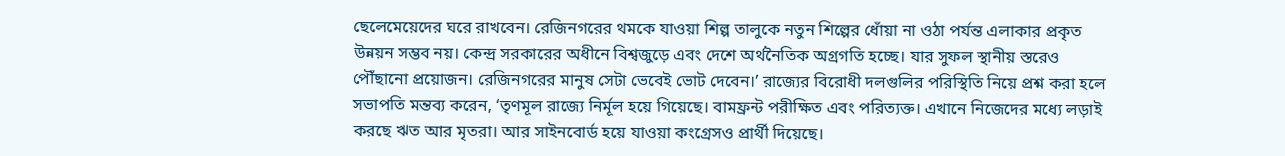ছেলেমেয়েদের ঘরে রাখবেন। রেজিনগরের থমকে যাওয়া শিল্প তালুকে নতুন শিল্পের ধোঁয়া না ওঠা পর্যন্ত এলাকার প্রকৃত উন্নয়ন সম্ভব নয়। কেন্দ্র সরকারের অধীনে বিশ্বজুড়ে এবং দেশে অর্থনৈতিক অগ্রগতি হচ্ছে। যার সুফল স্থানীয় স্তরেও পৌঁছানো প্রয়োজন। রেজিনগরের মানুষ সেটা ভেবেই ভোট দেবেন।’ রাজ্যের বিরোধী দলগুলির পরিস্থিতি নিয়ে প্রশ্ন করা হলে সভাপতি মন্তব্য করেন, ‘তৃণমূল রাজ্যে নির্মূল হয়ে গিয়েছে। বামফ্রন্ট পরীক্ষিত এবং পরিত্যক্ত। এখানে নিজেদের মধ্যে লড়াই করছে ঋত আর মৃতরা। আর সাইনবোর্ড হয়ে যাওয়া কংগ্রেসও প্রার্থী দিয়েছে।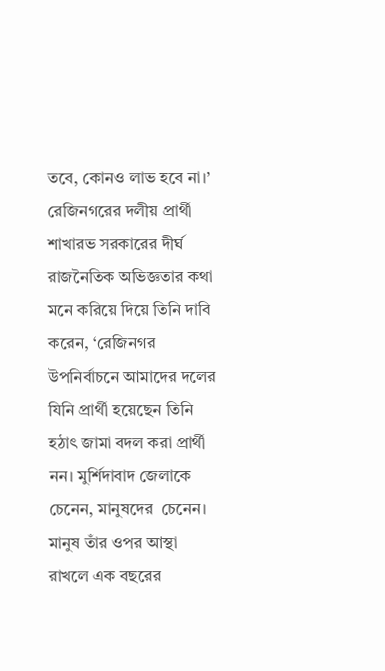তবে, কোনও লাভ হবে না।’
রেজিনগরের দলীয় প্রার্থী শাখারভ সরকারের দীর্ঘ রাজনৈতিক অভিজ্ঞতার কথা মনে করিয়ে দিয়ে তিনি দাবি করেন, ‘রেজিনগর উপনির্বাচনে আমাদের দলের যিনি প্রার্থী হয়েছেন তিনি হঠাৎ জামা বদল করা প্রার্থী নন। মুর্শিদাবাদ জেলাকে চেনেন, মানুষদের  চেনেন। মানুষ তাঁর ওপর আস্থা রাখলে এক বছরের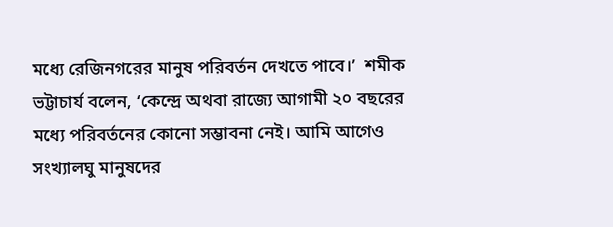মধ্যে রেজিনগরের মানুষ পরিবর্তন দেখতে পাবে।’  শমীক ভট্টাচার্য বলেন, ‘কেন্দ্রে অথবা রাজ্যে আগামী ২০ বছরের মধ্যে পরিবর্তনের কোনো সম্ভাবনা নেই। আমি আগেও সংখ্যালঘু মানুষদের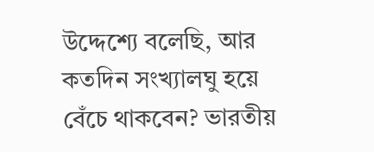উদ্দেশ্যে বলেছি, আর কতদিন সংখ্যালঘু হয়ে বেঁচে থাকবেন? ভারতীয়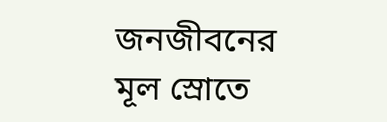জনজীবনের মূল স্রোতে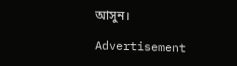আসুন।

Advertisement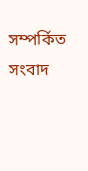সম্পর্কিত সংবাদ